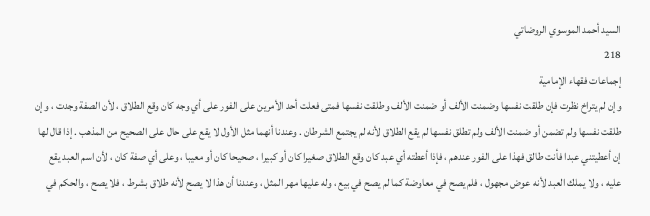السيد أحمد الموسوي الروضاتي
218
إجماعات فقهاء الإمامية
وإن لم يتراخ نظرت فإن طلقت نفسها وضمنت الألف أو ضمنت الألف وطلقت نفسها فمتى فعلت أحد الأمرين على الفور على أي وجه كان وقع الطلاق ، لأن الصفة وجدت ، وإن طلقت نفسها ولم تضمن أو ضمنت الألف ولم تطلق نفسها لم يقع الطلاق لأنه لم يجتمع الشرطان . وعندنا أنهما مثل الأول لا يقع على حال على الصحيح من المذهب . إذا قال لها إن أعطيتني عبدا فأنت طالق فهذا على الفور عندهم ، فإذا أعطته أي عبد كان وقع الطلاق صغيرا كان أو كبيرا ، صحيحا كان أو معيبا ، وعلى أي صفة كان ، لأن اسم العبد يقع عليه ، ولا يملك العبد لأنه عوض مجهول ، فلم يصح في معاوضة كما لم يصح في بيع ، وله عليها مهر المثل ، وعندنا أن هذا لا يصح لأنه طلاق بشرط ، فلا يصح ، والحكم في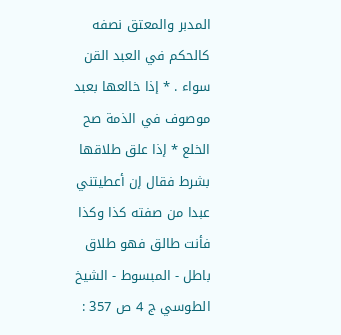المدبر والمعتق نصفه كالحكم في العبد القن سواء . * إذا خالعها بعبد موصوف في الذمة صح الخلع * إذا علق طلاقها بشرط فقال إن أعطيتني عبدا من صفته كذا وكذا فأنت طالق فهو طلاق باطل - المبسوط - الشيخ الطوسي ج 4 ص 357 :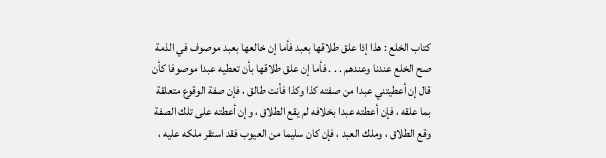كتاب الخلع : هذا إذا علق طلاقها بعبد فأما إن خالعها بعبد موصوف في الذمة صح الخلع عندنا وعندهم . . . فأما إن علق طلاقها بأن تعطيه عبدا موصوفا كأن قال إن أعطيتني عبدا من صفته كذا وكذا فأنت طالق ، فإن صفة الوقوع متعلقة بما علقه ، فإن أعطته عبدا بخلافه لم يقع الطلاق ، وإن أعطته على تلك الصفة وقع الطلاق ، وملك العبد ، فإن كان سليما من العيوب فقد استقر ملكه عليه ،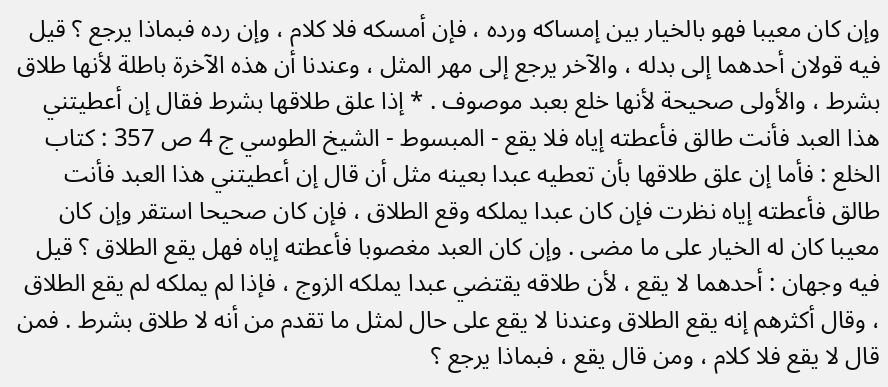وإن كان معيبا فهو بالخيار بين إمساكه ورده ، فإن أمسكه فلا كلام ، وإن رده فبماذا يرجع ؟ قيل فيه قولان أحدهما إلى بدله ، والآخر يرجع إلى مهر المثل ، وعندنا أن هذه الآخرة باطلة لأنها طلاق بشرط ، والأولى صحيحة لأنها خلع بعبد موصوف . * إذا علق طلاقها بشرط فقال إن أعطيتني هذا العبد فأنت طالق فأعطته إياه فلا يقع - المبسوط - الشيخ الطوسي ج 4 ص 357 : كتاب الخلع : فأما إن علق طلاقها بأن تعطيه عبدا بعينه مثل أن قال إن أعطيتني هذا العبد فأنت طالق فأعطته إياه نظرت فإن كان عبدا يملكه وقع الطلاق ، فإن كان صحيحا استقر وإن كان معيبا كان له الخيار على ما مضى . وإن كان العبد مغصوبا فأعطته إياه فهل يقع الطلاق ؟ قيل فيه وجهان : أحدهما لا يقع ، لأن طلاقه يقتضي عبدا يملكه الزوج ، فإذا لم يملكه لم يقع الطلاق ، وقال أكثرهم إنه يقع الطلاق وعندنا لا يقع على حال لمثل ما تقدم من أنه لا طلاق بشرط . فمن قال لا يقع فلا كلام ، ومن قال يقع ، فبماذا يرجع ؟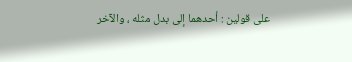على قولين : أحدهما إلى بدل مثله ، والآخر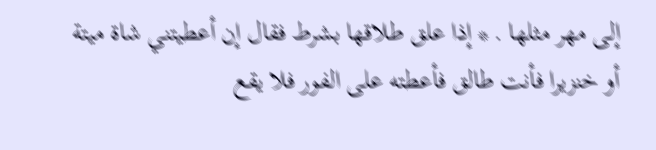إلى مهر مثلها . * إذا علق طلاقها بشرط فقال إن أعطيتني شاة ميتة أو خنزيرا فأنت طالق فأعطته على الفور فلا يقع